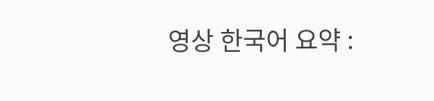영상 한국어 요약 :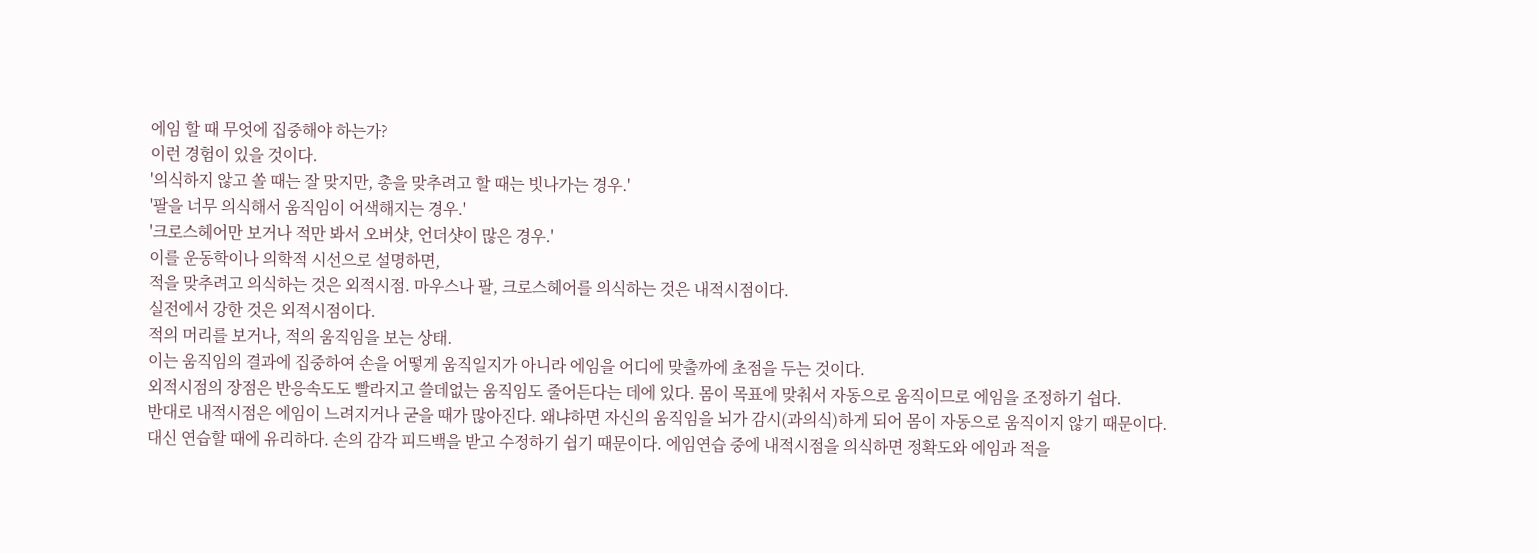에임 할 때 무엇에 집중해야 하는가?
이런 경험이 있을 것이다.
'의식하지 않고 쏠 때는 잘 맞지만, 총을 맞추려고 할 때는 빗나가는 경우.'
'팔을 너무 의식해서 움직임이 어색해지는 경우.'
'크로스헤어만 보거나 적만 봐서 오버샷, 언더샷이 많은 경우.'
이를 운동학이나 의학적 시선으로 설명하면,
적을 맞추려고 의식하는 것은 외적시점. 마우스나 팔, 크로스헤어를 의식하는 것은 내적시점이다.
실전에서 강한 것은 외적시점이다.
적의 머리를 보거나, 적의 움직임을 보는 상태.
이는 움직임의 결과에 집중하여 손을 어떻게 움직일지가 아니라 에임을 어디에 맞출까에 초점을 두는 것이다.
외적시점의 장점은 반응속도도 빨라지고 쓸데없는 움직임도 줄어든다는 데에 있다. 몸이 목표에 맞춰서 자동으로 움직이므로 에임을 조정하기 쉽다.
반대로 내적시점은 에임이 느려지거나 굳을 때가 많아진다. 왜냐하면 자신의 움직임을 뇌가 감시(과의식)하게 되어 몸이 자동으로 움직이지 않기 때문이다.
대신 연습할 때에 유리하다. 손의 감각 피드백을 받고 수정하기 쉽기 때문이다. 에임연습 중에 내적시점을 의식하면 정확도와 에임과 적을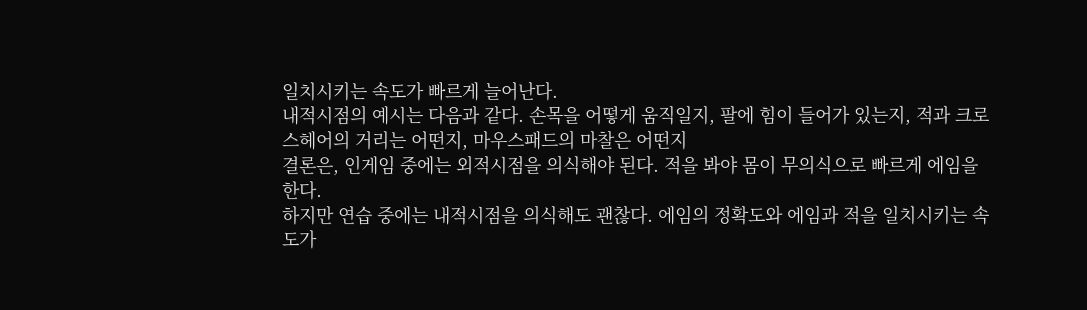일치시키는 속도가 빠르게 늘어난다.
내적시점의 예시는 다음과 같다. 손목을 어떻게 움직일지, 팔에 힘이 들어가 있는지, 적과 크로스헤어의 거리는 어떤지, 마우스패드의 마찰은 어떤지
결론은, 인게임 중에는 외적시점을 의식해야 된다. 적을 봐야 몸이 무의식으로 빠르게 에임을 한다.
하지만 연습 중에는 내적시점을 의식해도 괜찮다. 에임의 정확도와 에임과 적을 일치시키는 속도가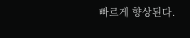빠르게 향상된다.